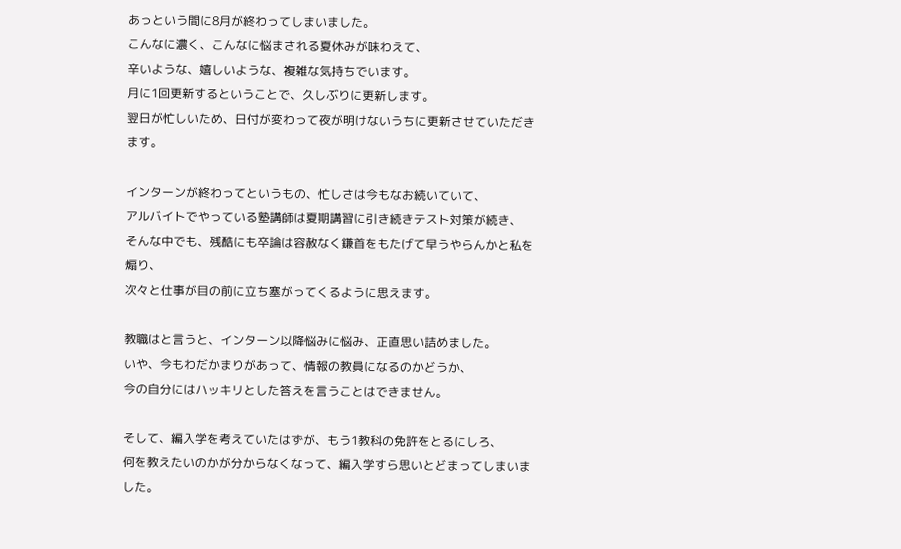あっという間に8月が終わってしまいました。
こんなに濃く、こんなに悩まされる夏休みが味わえて、
辛いような、嬉しいような、複雑な気持ちでいます。
月に1回更新するということで、久しぶりに更新します。
翌日が忙しいため、日付が変わって夜が明けないうちに更新させていただきます。

インターンが終わってというもの、忙しさは今もなお続いていて、
アルバイトでやっている塾講師は夏期講習に引き続きテスト対策が続き、
そんな中でも、残酷にも卒論は容赦なく鎌首をもたげて早うやらんかと私を煽り、
次々と仕事が目の前に立ち塞がってくるように思えます。

教職はと言うと、インターン以降悩みに悩み、正直思い詰めました。
いや、今もわだかまりがあって、情報の教員になるのかどうか、
今の自分にはハッキリとした答えを言うことはできません。

そして、編入学を考えていたはずが、もう1教科の免許をとるにしろ、
何を教えたいのかが分からなくなって、編入学すら思いとどまってしまいました。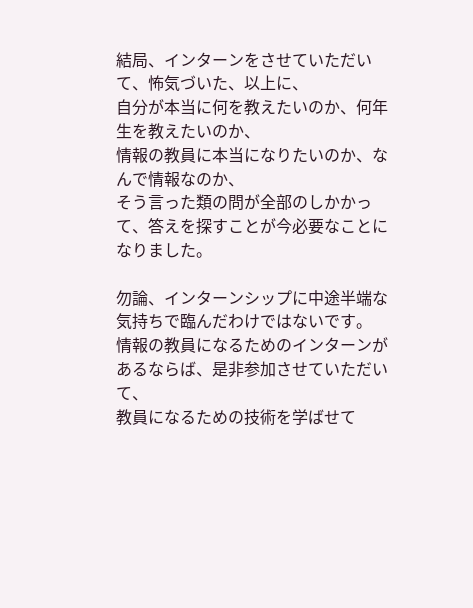結局、インターンをさせていただいて、怖気づいた、以上に、
自分が本当に何を教えたいのか、何年生を教えたいのか、
情報の教員に本当になりたいのか、なんで情報なのか、
そう言った類の問が全部のしかかって、答えを探すことが今必要なことになりました。

勿論、インターンシップに中途半端な気持ちで臨んだわけではないです。
情報の教員になるためのインターンがあるならば、是非参加させていただいて、
教員になるための技術を学ばせて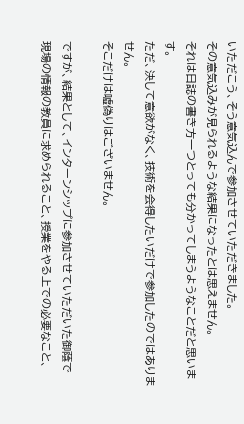いただこう、そう意気込んで参加させていただきました。
その意気込みが見られるような結果になったとは思えません。
それは日誌の書き方一つとっても分かってしまうようなことだと思います。
ただ、決して意欲がなく、技術を会得したいだけで参加したのではありません。
そこだけは嘘偽りはございません。

ですが、結果として、インターンシップに参加させていただいた御蔭で
現場の情報の教員に求められること、授業をやる上での必要なこと、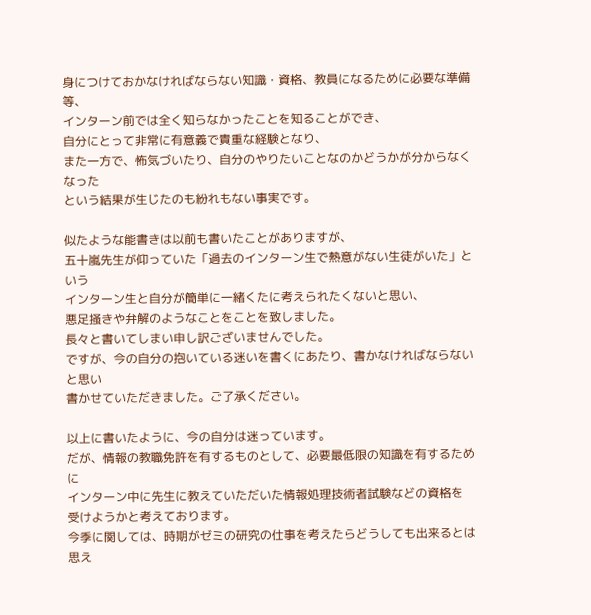身につけておかなければならない知識・資格、教員になるために必要な準備等、
インターン前では全く知らなかったことを知ることができ、
自分にとって非常に有意義で貴重な経験となり、
また一方で、怖気づいたり、自分のやりたいことなのかどうかが分からなくなった
という結果が生じたのも紛れもない事実です。

似たような能書きは以前も書いたことがありますが、
五十嵐先生が仰っていた「過去のインターン生で熱意がない生徒がいた」という
インターン生と自分が簡単に一緒くたに考えられたくないと思い、
悪足掻きや弁解のようなことをことを致しました。
長々と書いてしまい申し訳ございませんでした。
ですが、今の自分の抱いている迷いを書くにあたり、書かなければならないと思い
書かせていただきました。ご了承ください。

以上に書いたように、今の自分は迷っています。
だが、情報の教職免許を有するものとして、必要最低限の知識を有するために
インターン中に先生に教えていただいた情報処理技術者試験などの資格を
受けようかと考えております。
今季に関しては、時期がゼミの研究の仕事を考えたらどうしても出来るとは思え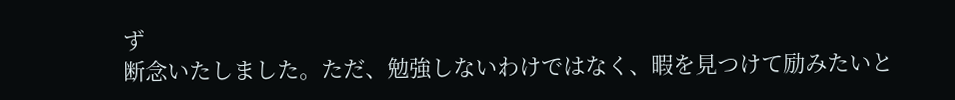ず
断念いたしました。ただ、勉強しないわけではなく、暇を見つけて励みたいと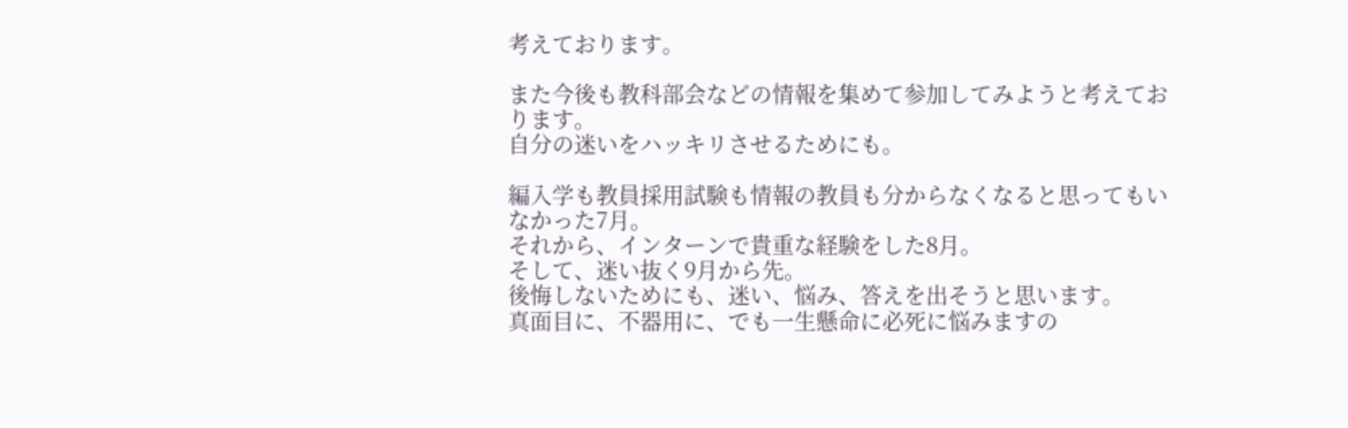考えております。

また今後も教科部会などの情報を集めて参加してみようと考えております。
自分の迷いをハッキリさせるためにも。

編入学も教員採用試験も情報の教員も分からなくなると思ってもいなかった7月。
それから、インターンで貴重な経験をした8月。
そして、迷い抜く9月から先。
後悔しないためにも、迷い、悩み、答えを出そうと思います。
真面目に、不器用に、でも一生懸命に必死に悩みますの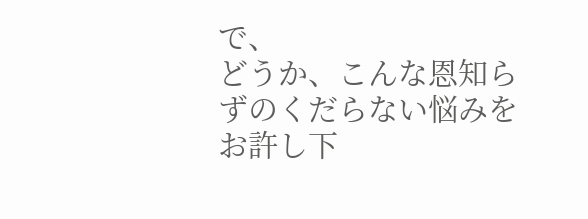で、
どうか、こんな恩知らずのくだらない悩みをお許し下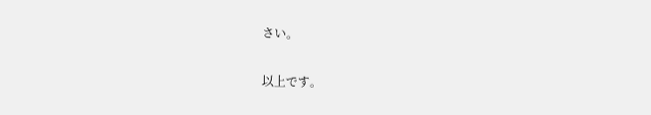さい。

以上です。